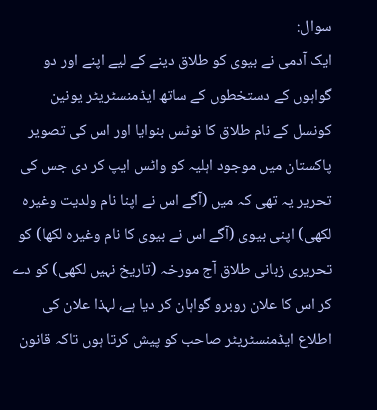سوال:
ایک آدمی نے بیوی کو طلاق دینے کے لیے اپنے اور دو گواہوں کے دستخطوں کے ساتھ ایڈمنسٹریٹر یونین کونسل کے نام طلاق کا نوٹس بنوایا اور اس کی تصویر پاکستان میں موجود اہلیہ کو واٹس ایپ کر دی جس کی تحریر یہ تھی کہ میں (آگے اس نے اپنا نام ولدیت وغیرہ لکھی) اپنی بیوی (آگے اس نے بیوی کا نام وغیرہ لکھا) کو تحریری زبانی طلاق آج مورخہ (تاریخ نہیں لکھی) کو دے کر اس کا علان روبرو گواہان کر دیا ہے، لہذا علان کی اطلاع ایڈمنسٹریٹر صاحب کو پیش کرتا ہوں تاکہ قانون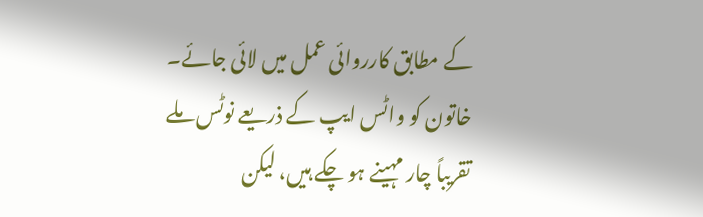کے مطابق کارروائی عمل میں لائی جائے۔
خاتون کو واٹس ایپ کے ذریعے نوٹس ملے تقریباً چار مہینے ہو چکے ہیں، لیکن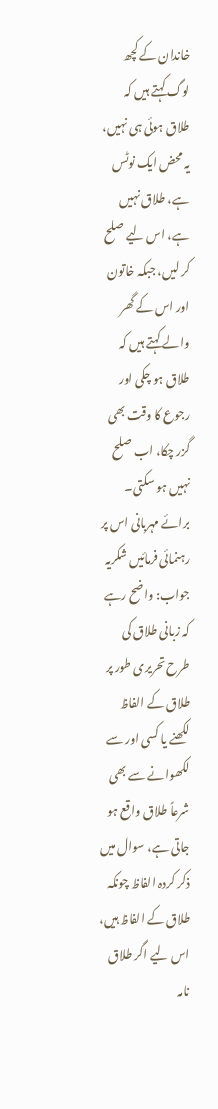خاندان کے کچھ لوگ کہتے ہیں کہ طلاق ہوئی ہی نہیں، یہ محض ایک نوٹس ہے، طلاق نہیں ہے، اس لیے صلح کر لیں، جبکہ خاتون اور اس کے گھر والے کہتے ہیں کہ طلاق ہو چکی اور رجوع کا وقت بھی گزر چکا، اب صلح نہیں ہو سکتی۔ برائے مہربانی اس پر رہنمائی فرمائیں شکریہ
جواب: واضح رہے کہ زبانی طلاق کی طرح تحریری طور پر طلاق کے الفاظ لکھنے یا کسی اور سے لکھوانے سے بھی شرعاً طلاق واقع ہو جاتی ہے، سوال میں ذکر کردہ الفاظ چونکہ طلاق کے الفاظ ہیں، اس لیے اگر طلاق نامہ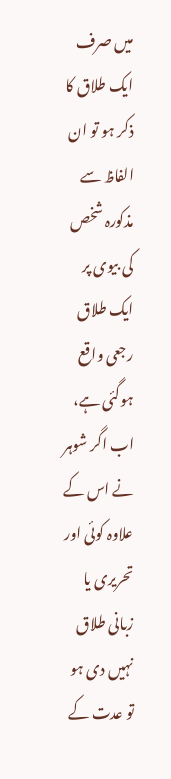میں صرف ایک طلاق کا ذکر ہو تو ان الفاظ سے مذکورہ شخص کی بیوی پر ایک طلاق رجعی واقع ہوگئی ہے، اب اگر شوہر نے اس کے علاوہ کوئی اور تحریری یا زبانی طلاق نہیں دی ہو تو عدت کے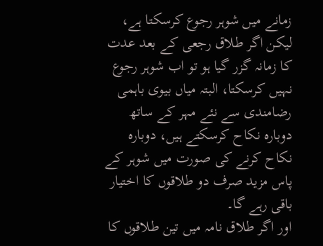زمانے میں شوہر رجوع کرسکتا ہے، لیکن اگر طلاق رجعی کے بعد عدت کا زمانہ گزر گیا ہو تو اب شوہر رجوع نہیں کرسکتا، البتہ میاں بیوی باہمی رضامندی سے نئے مہر کے ساتھ دوبارہ نکاح کرسکتے ہیں، دوبارہ نکاح کرنے کی صورت میں شوہر کے پاس مزید صرف دو طلاقوں کا اختیار باقی رہے گا۔
اور اگر طلاق نامہ میں تین طلاقوں کا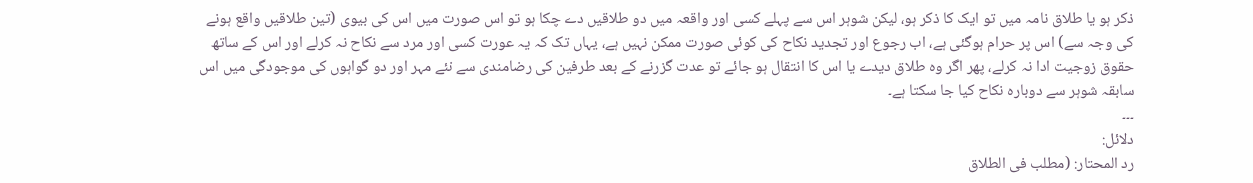ذکر ہو یا طلاق نامہ میں تو ایک کا ذکر ہو، لیکن شوہر اس سے پہلے کسی اور واقعہ میں دو طلاقیں دے چکا ہو تو اس صورت میں اس کی بیوی (تین طلاقیں واقع ہونے کی وجہ سے) اس پر حرام ہوگئی ہے، اب رجوع اور تجدید نکاح کی کوئی صورت ممکن نہیں ہے، یہاں تک کہ یہ عورت کسی اور مرد سے نکاح نہ کرلے اور اس کے ساتھ حقوق زوجیت ادا نہ کرلے، پھر اگر وہ طلاق دیدے یا اس کا انتقال ہو جائے تو عدت گزرنے کے بعد طرفین کی رضامندی سے نئے مہر اور دو گواہوں کی موجودگی میں اس سابقہ شوہر سے دوبارہ نکاح کیا جا سکتا ہے۔
۔۔۔
دلائل:
رد المحتار: (مطلب فی الطلاق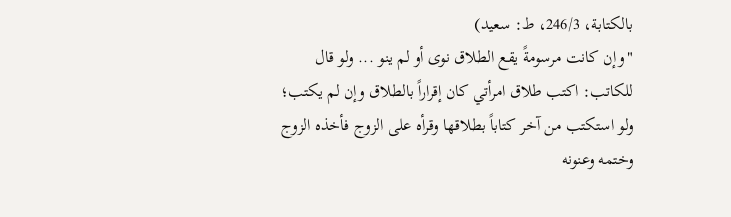بالکتابة، 246/3، ط: سعید)
"وإن كانت مرسومةً يقع الطلاق نوى أو لم ينو ... ولو قال للكاتب: اكتب طلاق امرأتي كان إقراراً بالطلاق وإن لم يكتب؛ ولو استكتب من آخر كتاباً بطلاقها وقرأه على الزوج فأخذه الزوج وختمه وعنونه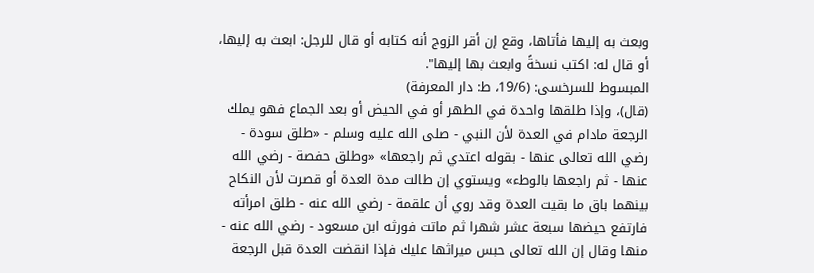وبعث به إليها فأتاها، وقع إن أقر الزوج أنه كتابه أو قال للرجل: ابعث به إليها، أو قال له: اكتب نسخةً وابعث بها إليها".
المبسوط للسرخسی: (19/6، ط: دار المعرفة)
(قال)، وإذا طلقها واحدة في الطهر أو في الحيض أو بعد الجماع فهو يملك الرجعة مادام في العدة لأن النبي - صلى الله عليه وسلم - «طلق سودة - رضي الله تعالى عنها - بقوله اعتدي ثم راجعها» «وطلق حفصة - رضي الله عنها - ثم راجعها بالوطء» ويستوي إن طالت مدة العدة أو قصرت لأن النكاح بينهما باق ما بقيت العدة وقد روي أن علقمة - رضي الله عنه - طلق امرأته فارتفع حيضها سبعة عشر شهرا ثم ماتت فورثه ابن مسعود - رضي الله عنه - منها وقال إن الله تعالى حبس ميراثها عليك فإذا انقضت العدة قبل الرجعة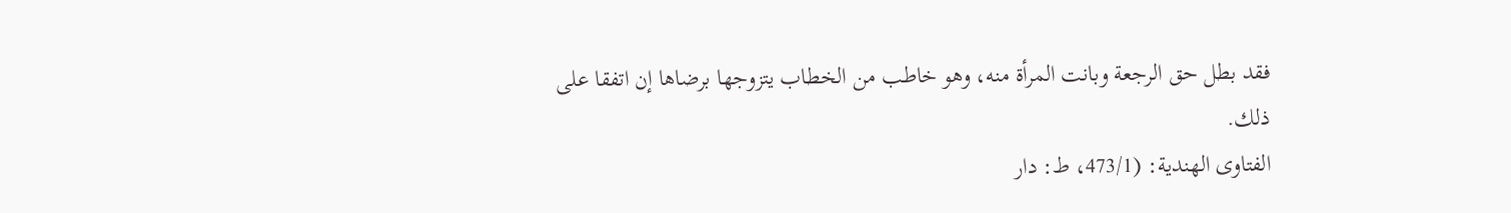فقد بطل حق الرجعة وبانت المرأة منه، وهو خاطب من الخطاب يتزوجها برضاها إن اتفقا على ذلك.
الفتاوی الھندیة: (473/1، ط: دار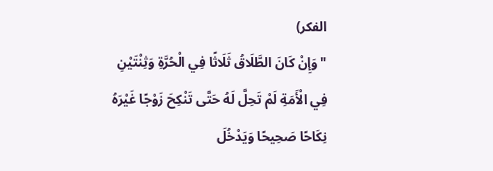الفكر)
"وَإِنْ كَانَ الطَّلَاقُ ثَلَاثًا فِي الْحُرَّةِ وَثِنْتَيْنِ فِي الْأَمَةِ لَمْ تَحِلَّ لَهُ حَتَّى تَنْكِحَ زَوْجًا غَيْرَهُ نِكَاحًا صَحِيحًا وَيَدْخُلَ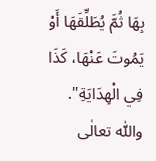بِهَا ثُمَّ يُطَلِّقَهَا أَوْ يَمُوتَ عَنْهَا، كَذَا فِي الْهِدَايَةِ".
واللّٰه تعالٰی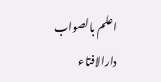اعلم بالصواب
دارالافتاء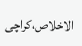الاخلاص،کراچی